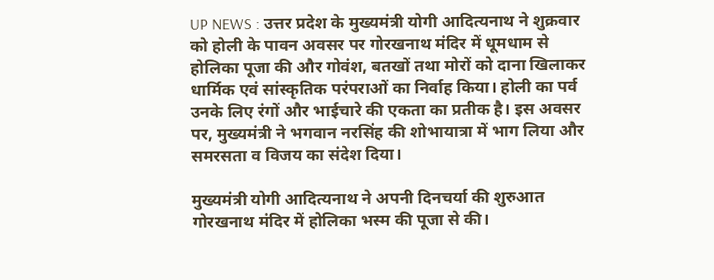UP NEWS : उत्तर प्रदेश के मुख्यमंत्री योगी आदित्यनाथ ने शुक्रवार को होली के पावन अवसर पर गोरखनाथ मंदिर में धूमधाम से होलिका पूजा की और गोवंश, बतखों तथा मोरों को दाना खिलाकर धार्मिक एवं सांस्कृतिक परंपराओं का निर्वाह किया। होली का पर्व उनके लिए रंगों और भाईचारे की एकता का प्रतीक है। इस अवसर पर, मुख्यमंत्री ने भगवान नरसिंह की शोभायात्रा में भाग लिया और समरसता व विजय का संदेश दिया।

मुख्यमंत्री योगी आदित्यनाथ ने अपनी दिनचर्या की शुरुआत गोरखनाथ मंदिर में होलिका भस्म की पूजा से की।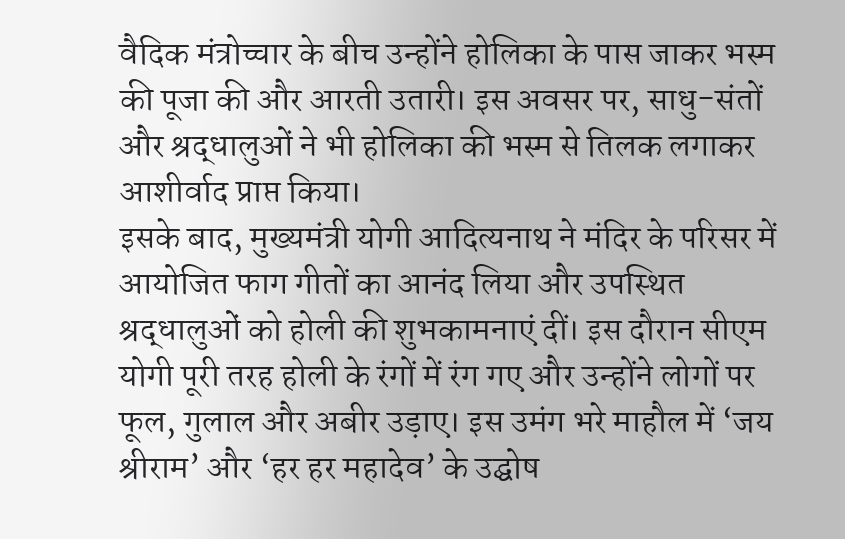वैदिक मंत्रोच्चार के बीच उन्होंने होलिका के पास जाकर भस्म की पूजा की और आरती उतारी। इस अवसर पर, साधु-संतों और श्रद्धालुओं ने भी होलिका की भस्म से तिलक लगाकर आशीर्वाद प्राप्त किया।
इसके बाद, मुख्यमंत्री योगी आदित्यनाथ ने मंदिर के परिसर में आयोजित फाग गीतों का आनंद लिया और उपस्थित श्रद्धालुओं को होली की शुभकामनाएं दीं। इस दौरान सीएम योगी पूरी तरह होली के रंगों में रंग गए और उन्होंने लोगों पर फूल, गुलाल और अबीर उड़ाए। इस उमंग भरे माहौल में ‘जय श्रीराम’ और ‘हर हर महादेव’ के उद्घोष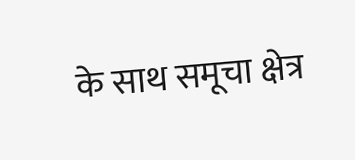के साथ समूचा क्षेत्र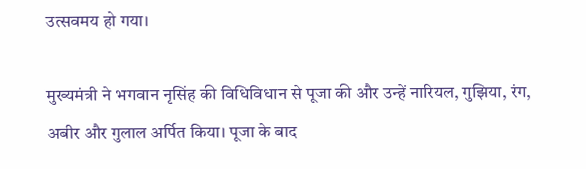उत्सवमय हो गया।

मुख्यमंत्री ने भगवान नृसिंह की विधिविधान से पूजा की और उन्हें नारियल, गुझिया, रंग, अबीर और गुलाल अर्पित किया। पूजा के बाद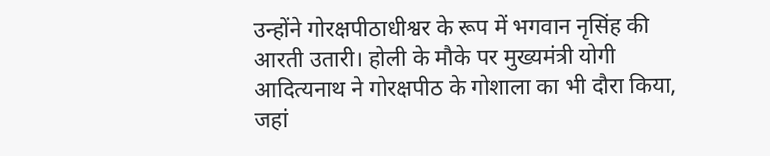उन्होंने गोरक्षपीठाधीश्वर के रूप में भगवान नृसिंह की आरती उतारी। होली के मौके पर मुख्यमंत्री योगी आदित्यनाथ ने गोरक्षपीठ के गोशाला का भी दौरा किया, जहां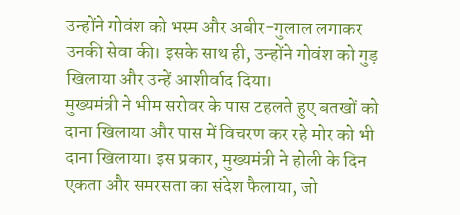उन्होंने गोवंश को भस्म और अबीर-गुलाल लगाकर उनकी सेवा की। इसके साथ ही, उन्होंने गोवंश को गुड़ खिलाया और उन्हें आशीर्वाद दिया।
मुख्यमंत्री ने भीम सरोवर के पास टहलते हुए बतखों को दाना खिलाया और पास में विचरण कर रहे मोर को भी दाना खिलाया। इस प्रकार, मुख्यमंत्री ने होली के दिन एकता और समरसता का संदेश फैलाया, जो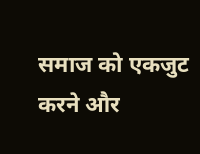समाज को एकजुट करने और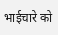भाईचारे को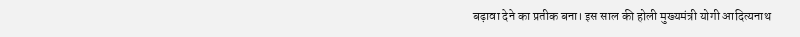बढ़ावा देने का प्रतीक बना। इस साल की होली मुख्यमंत्री योगी आदित्यनाथ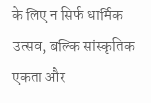के लिए न सिर्फ धार्मिक उत्सव, बल्कि सांस्कृतिक एकता और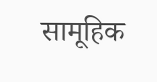सामूहिक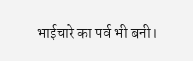भाईचारे का पर्व भी बनी।